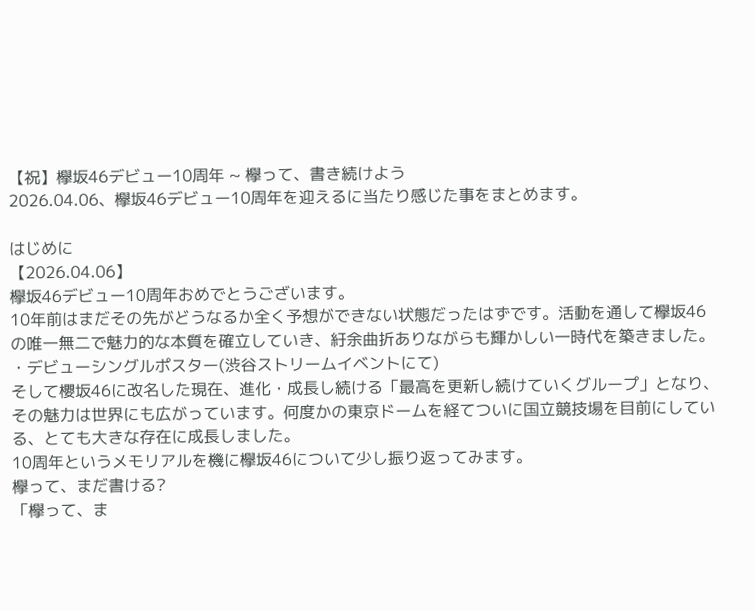【祝】欅坂46デビュー10周年 ~ 欅って、書き続けよう
2026.04.06、欅坂46デビュー10周年を迎えるに当たり感じた事をまとめます。

はじめに
【2026.04.06】
欅坂46デビュー10周年おめでとうございます。
10年前はまだその先がどうなるか全く予想ができない状態だったはずです。活動を通して欅坂46の唯一無二で魅力的な本質を確立していき、紆余曲折ありながらも輝かしい一時代を築きました。
・デビューシングルポスター(渋谷ストリームイベントにて)
そして櫻坂46に改名した現在、進化・成長し続ける「最高を更新し続けていくグループ」となり、その魅力は世界にも広がっています。何度かの東京ドームを経てついに国立競技場を目前にしている、とても大きな存在に成長しました。
10周年というメモリアルを機に欅坂46について少し振り返ってみます。
欅って、まだ書ける?
「欅って、ま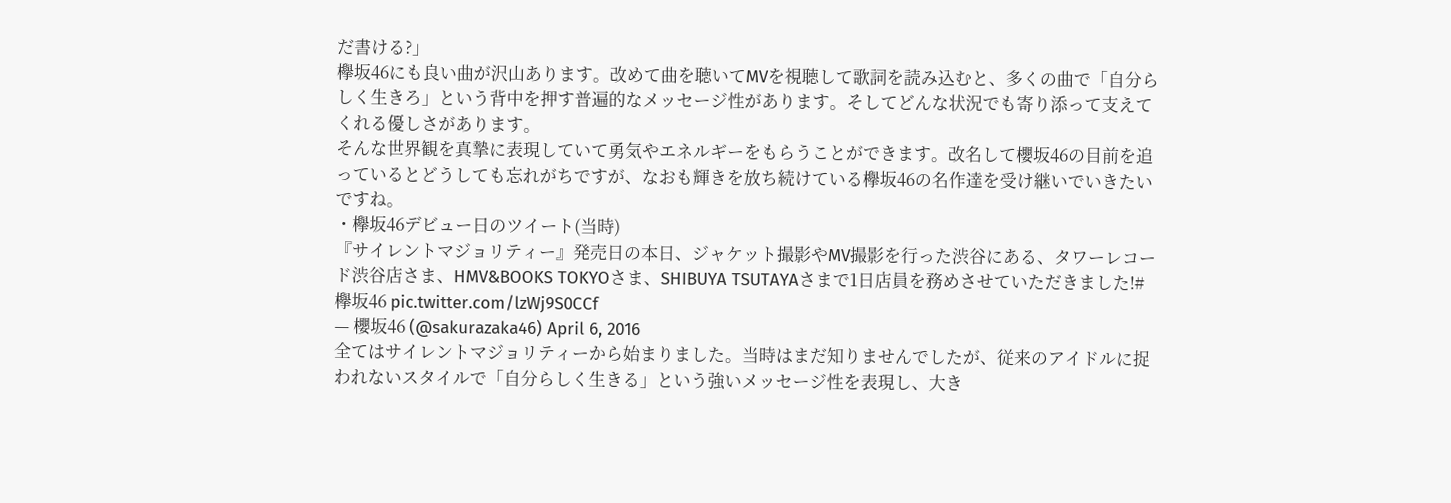だ書ける?」
欅坂46にも良い曲が沢山あります。改めて曲を聴いてMVを視聴して歌詞を読み込むと、多くの曲で「自分らしく生きろ」という背中を押す普遍的なメッセージ性があります。そしてどんな状況でも寄り添って支えてくれる優しさがあります。
そんな世界観を真摯に表現していて勇気やエネルギーをもらうことができます。改名して櫻坂46の目前を追っているとどうしても忘れがちですが、なおも輝きを放ち続けている欅坂46の名作達を受け継いでいきたいですね。
・欅坂46デビュー日のツイート(当時)
『サイレントマジョリティー』発売日の本日、ジャケット撮影やMV撮影を行った渋谷にある、タワーレコード渋谷店さま、HMV&BOOKS TOKYOさま、SHIBUYA TSUTAYAさまで1日店員を務めさせていただきました!#欅坂46 pic.twitter.com/lzWj9S0CCf
— 櫻坂46 (@sakurazaka46) April 6, 2016
全てはサイレントマジョリティーから始まりました。当時はまだ知りませんでしたが、従来のアイドルに捉われないスタイルで「自分らしく生きる」という強いメッセージ性を表現し、大き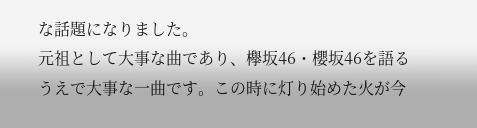な話題になりました。
元祖として大事な曲であり、欅坂46・櫻坂46を語るうえで大事な一曲です。この時に灯り始めた火が今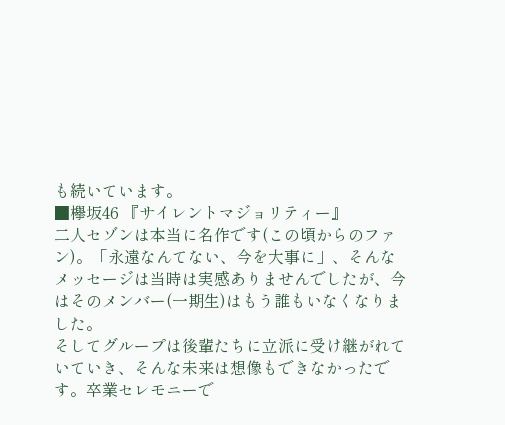も続いています。
■欅坂46 『サイレントマジョリティー』
二人セゾンは本当に名作です(この頃からのファン)。「永遠なんてない、今を大事に」、そんなメッセージは当時は実感ありませんでしたが、今はそのメンバー(一期生)はもう誰もいなくなりました。
そしてグループは後輩たちに立派に受け継がれていていき、そんな未来は想像もできなかったです。卒業セレモニーで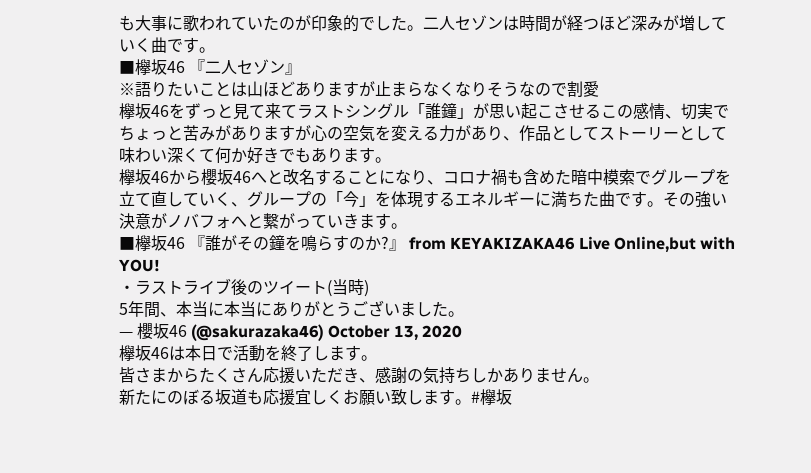も大事に歌われていたのが印象的でした。二人セゾンは時間が経つほど深みが増していく曲です。
■欅坂46 『二人セゾン』
※語りたいことは山ほどありますが止まらなくなりそうなので割愛
欅坂46をずっと見て来てラストシングル「誰鐘」が思い起こさせるこの感情、切実でちょっと苦みがありますが心の空気を変える力があり、作品としてストーリーとして味わい深くて何か好きでもあります。
欅坂46から櫻坂46へと改名することになり、コロナ禍も含めた暗中模索でグループを立て直していく、グループの「今」を体現するエネルギーに満ちた曲です。その強い決意がノバフォへと繋がっていきます。
■欅坂46 『誰がその鐘を鳴らすのか?』 from KEYAKIZAKA46 Live Online,but with YOU!
・ラストライブ後のツイート(当時)
5年間、本当に本当にありがとうございました。
— 櫻坂46 (@sakurazaka46) October 13, 2020
欅坂46は本日で活動を終了します。
皆さまからたくさん応援いただき、感謝の気持ちしかありません。
新たにのぼる坂道も応援宜しくお願い致します。#欅坂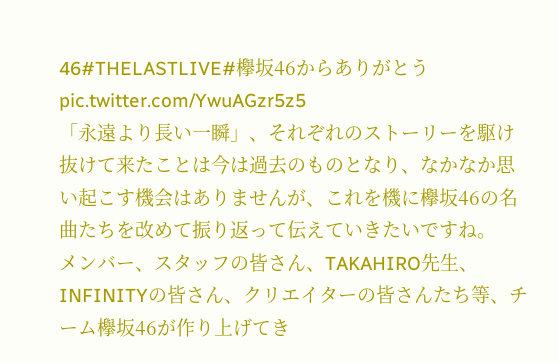46#THELASTLIVE#欅坂46からありがとう pic.twitter.com/YwuAGzr5z5
「永遠より長い一瞬」、それぞれのストーリーを駆け抜けて来たことは今は過去のものとなり、なかなか思い起こす機会はありませんが、これを機に欅坂46の名曲たちを改めて振り返って伝えていきたいですね。
メンバー、スタッフの皆さん、TAKAHIRO先生、INFINITYの皆さん、クリエイターの皆さんたち等、チーム欅坂46が作り上げてき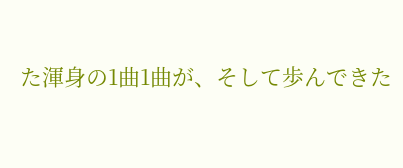た渾身の1曲1曲が、そして歩んできた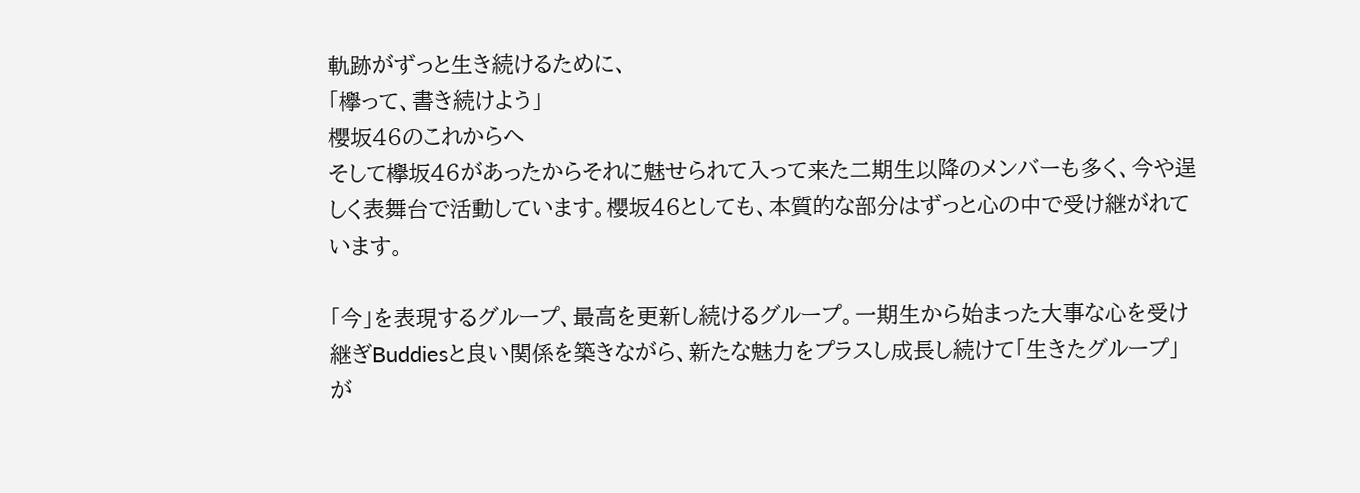軌跡がずっと生き続けるために、
「欅って、書き続けよう」
櫻坂46のこれからへ
そして欅坂46があったからそれに魅せられて入って来た二期生以降のメンバーも多く、今や逞しく表舞台で活動しています。櫻坂46としても、本質的な部分はずっと心の中で受け継がれています。

「今」を表現するグループ、最高を更新し続けるグループ。一期生から始まった大事な心を受け継ぎBuddiesと良い関係を築きながら、新たな魅力をプラスし成長し続けて「生きたグループ」が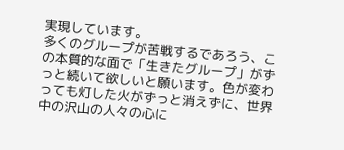実現しています。
多くのグループが苦戦するであろう、この本質的な面で「生きたグループ」がずっと続いて欲しいと願います。色が変わっても灯した火がずっと消えずに、世界中の沢山の人々の心に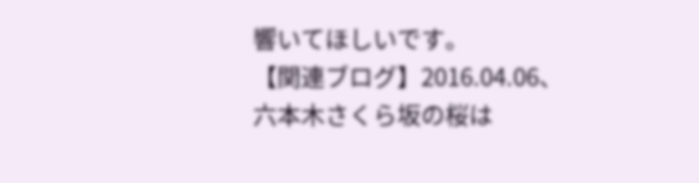響いてほしいです。
【関連ブログ】2016.04.06、六本木さくら坂の桜は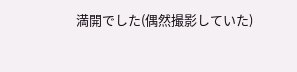満開でした(偶然撮影していた)